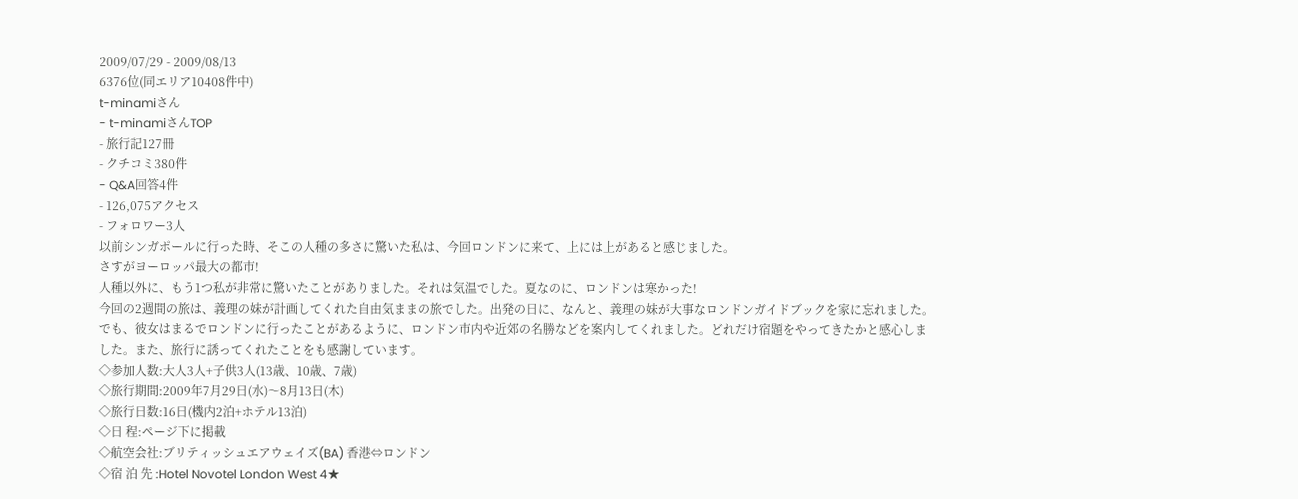2009/07/29 - 2009/08/13
6376位(同エリア10408件中)
t-minamiさん
- t-minamiさんTOP
- 旅行記127冊
- クチコミ380件
- Q&A回答4件
- 126,075アクセス
- フォロワー3人
以前シンガポールに行った時、そこの人種の多さに驚いた私は、今回ロンドンに来て、上には上があると感じました。
さすがヨーロッパ最大の都市!
人種以外に、もう1つ私が非常に驚いたことがありました。それは気温でした。夏なのに、ロンドンは寒かった!
今回の2週間の旅は、義理の妹が計画してくれた自由気ままの旅でした。出発の日に、なんと、義理の妹が大事なロンドンガイドブックを家に忘れました。でも、彼女はまるでロンドンに行ったことがあるように、ロンドン市内や近郊の名勝などを案内してくれました。どれだけ宿題をやってきたかと感心しました。また、旅行に誘ってくれたことをも感謝しています。
◇参加人数:大人3人+子供3人(13歳、10歳、7歳)
◇旅行期間:2009年7月29日(水)〜8月13日(木)
◇旅行日数:16日(機内2泊+ホテル13泊)
◇日 程:ページ下に掲載
◇航空会社:ブリティッシュエアウェイズ(BA) 香港⇔ロンドン
◇宿 泊 先 :Hotel Novotel London West 4★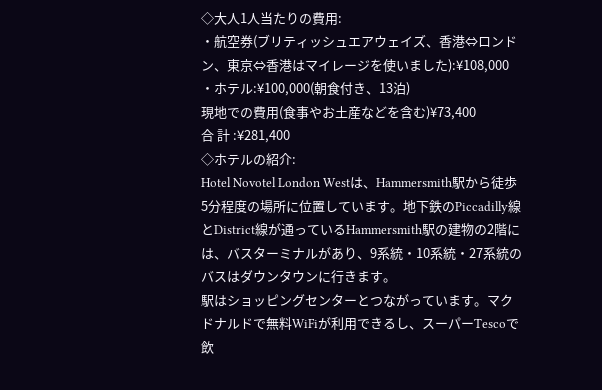◇大人1人当たりの費用:
・航空券(ブリティッシュエアウェイズ、香港⇔ロンドン、東京⇔香港はマイレージを使いました):¥108,000
・ホテル:¥100,000(朝食付き、13泊)
現地での費用(食事やお土産などを含む)¥73,400
合 計 :¥281,400
◇ホテルの紹介:
Hotel Novotel London Westは、Hammersmith駅から徒歩5分程度の場所に位置しています。地下鉄のPiccadilly線とDistrict線が通っているHammersmith駅の建物の2階には、バスターミナルがあり、9系統・10系統・27系統のバスはダウンタウンに行きます。
駅はショッピングセンターとつながっています。マクドナルドで無料WiFiが利用できるし、スーパーTescoで飲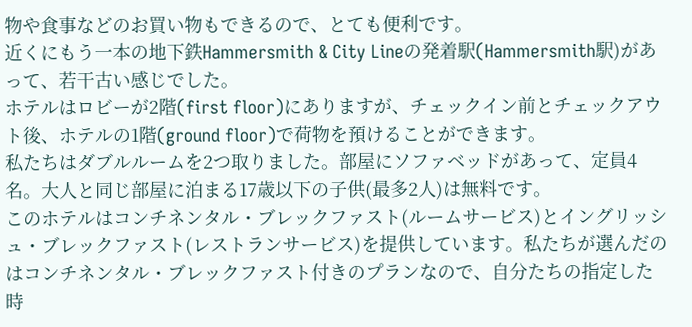物や食事などのお買い物もできるので、とても便利です。
近くにもう一本の地下鉄Hammersmith & City Lineの発着駅(Hammersmith駅)があって、若干古い感じでした。
ホテルはロビーが2階(first floor)にありますが、チェックイン前とチェックアウト後、ホテルの1階(ground floor)で荷物を預けることができます。
私たちはダブルルームを2つ取りました。部屋にソファベッドがあって、定員4名。大人と同じ部屋に泊まる17歳以下の子供(最多2人)は無料です。
このホテルはコンチネンタル・ブレックファスト(ルームサービス)とイングリッシュ・ブレックファスト(レストランサービス)を提供しています。私たちが選んだのはコンチネンタル・ブレックファスト付きのプランなので、自分たちの指定した時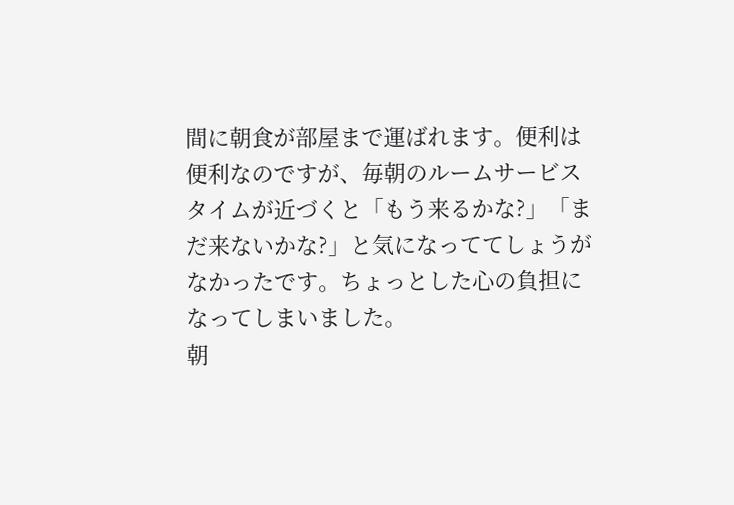間に朝食が部屋まで運ばれます。便利は便利なのですが、毎朝のルームサービスタイムが近づくと「もう来るかな?」「まだ来ないかな?」と気になっててしょうがなかったです。ちょっとした心の負担になってしまいました。
朝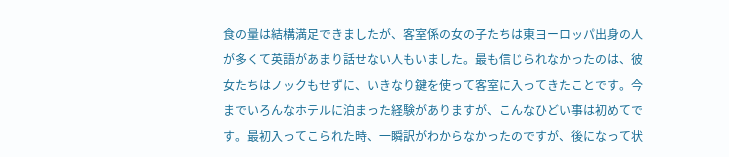食の量は結構満足できましたが、客室係の女の子たちは東ヨーロッパ出身の人が多くて英語があまり話せない人もいました。最も信じられなかったのは、彼女たちはノックもせずに、いきなり鍵を使って客室に入ってきたことです。今までいろんなホテルに泊まった経験がありますが、こんなひどい事は初めてです。最初入ってこられた時、一瞬訳がわからなかったのですが、後になって状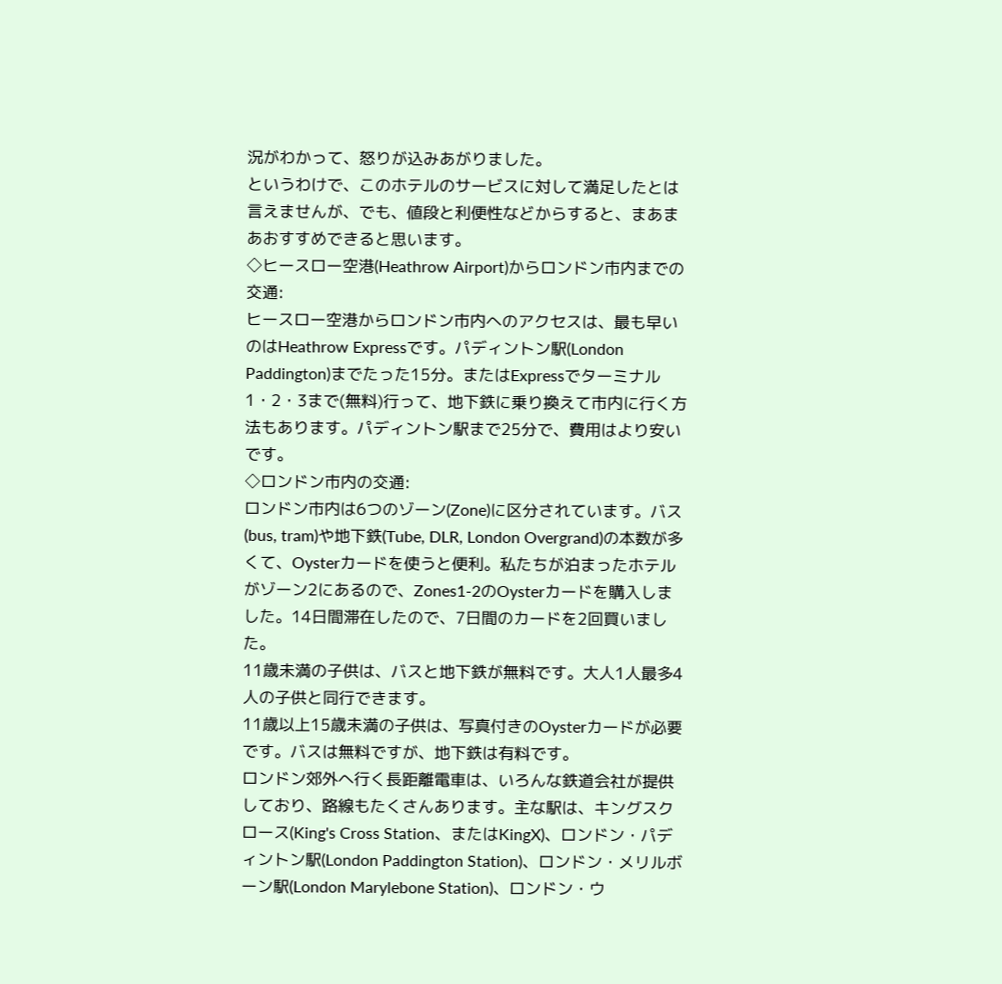況がわかって、怒りが込みあがりました。
というわけで、このホテルのサービスに対して満足したとは言えませんが、でも、値段と利便性などからすると、まあまあおすすめできると思います。
◇ヒースロー空港(Heathrow Airport)からロンドン市内までの交通:
ヒースロー空港からロンドン市内へのアクセスは、最も早いのはHeathrow Expressです。パディントン駅(London Paddington)までたった15分。またはExpressでターミナル1・2・3まで(無料)行って、地下鉄に乗り換えて市内に行く方法もあります。パディントン駅まで25分で、費用はより安いです。
◇ロンドン市内の交通:
ロンドン市内は6つのゾーン(Zone)に区分されています。バス(bus, tram)や地下鉄(Tube, DLR, London Overgrand)の本数が多くて、Oysterカードを使うと便利。私たちが泊まったホテルがゾーン2にあるので、Zones1-2のOysterカードを購入しました。14日間滞在したので、7日間のカードを2回買いました。
11歳未満の子供は、バスと地下鉄が無料です。大人1人最多4人の子供と同行できます。
11歳以上15歳未満の子供は、写真付きのOysterカードが必要です。バスは無料ですが、地下鉄は有料です。
ロンドン郊外へ行く長距離電車は、いろんな鉄道会社が提供しており、路線もたくさんあります。主な駅は、キングスクロース(King's Cross Station、またはKingX)、ロンドン・パディントン駅(London Paddington Station)、ロンドン・メリルボーン駅(London Marylebone Station)、ロンドン・ウ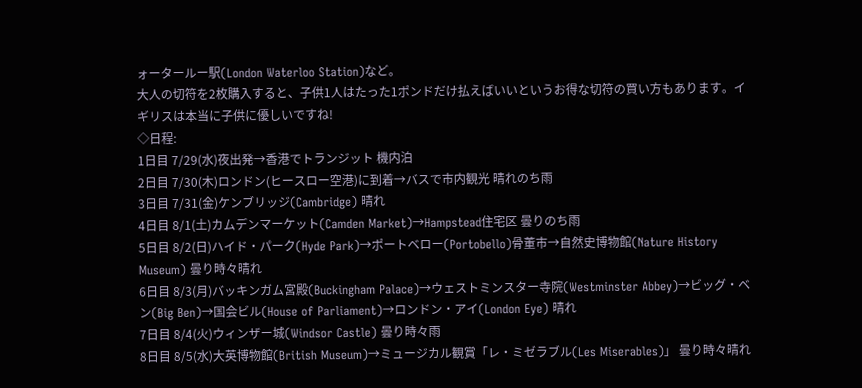ォータールー駅(London Waterloo Station)など。
大人の切符を2枚購入すると、子供1人はたった1ポンドだけ払えばいいというお得な切符の買い方もあります。イギリスは本当に子供に優しいですね!
◇日程:
1日目 7/29(水)夜出発→香港でトランジット 機内泊
2日目 7/30(木)ロンドン(ヒースロー空港)に到着→バスで市内観光 晴れのち雨
3日目 7/31(金)ケンブリッジ(Cambridge) 晴れ
4日目 8/1(土)カムデンマーケット(Camden Market)→Hampstead住宅区 曇りのち雨
5日目 8/2(日)ハイド・パーク(Hyde Park)→ポートベロー(Portobello)骨董市→自然史博物館(Nature History Museum) 曇り時々晴れ
6日目 8/3(月)バッキンガム宮殿(Buckingham Palace)→ウェストミンスター寺院(Westminster Abbey)→ビッグ・ベン(Big Ben)→国会ビル(House of Parliament)→ロンドン・アイ(London Eye) 晴れ
7日目 8/4(火)ウィンザー城(Windsor Castle) 曇り時々雨
8日目 8/5(水)大英博物館(British Museum)→ミュージカル観賞「レ・ミゼラブル(Les Miserables)」 曇り時々晴れ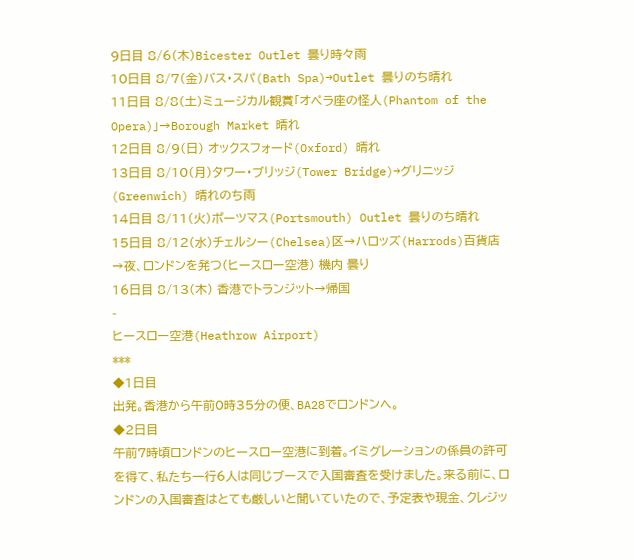9日目 8/6(木)Bicester Outlet 曇り時々雨
10日目 8/7(金)バス・スパ(Bath Spa)→Outlet 曇りのち晴れ
11日目 8/8(土)ミュージカル観賞「オペラ座の怪人(Phantom of the Opera)」→Borough Market 晴れ
12日目 8/9(日) オックスフォード(Oxford) 晴れ
13日目 8/10(月)タワー・ブリッジ(Tower Bridge)→グリニッジ(Greenwich) 晴れのち雨
14日目 8/11(火)ポーツマス(Portsmouth) Outlet 曇りのち晴れ
15日目 8/12(水)チェルシー(Chelsea)区→ハロッズ(Harrods)百貨店→夜、ロンドンを発つ(ヒースロー空港) 機内 曇り
16日目 8/13(木) 香港でトランジット→帰国
-
ヒースロー空港(Heathrow Airport)
***
◆1日目
出発。香港から午前0時35分の便、BA28でロンドンへ。
◆2日目
午前7時頃ロンドンのヒースロー空港に到着。イミグレーションの係員の許可を得て、私たち一行6人は同じブースで入国審査を受けました。来る前に、ロンドンの入国審査はとても厳しいと聞いていたので、予定表や現金、クレジッ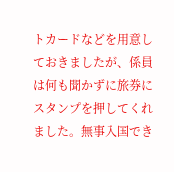トカードなどを用意しておきましたが、係員は何も聞かずに旅券にスタンプを押してくれました。無事入国でき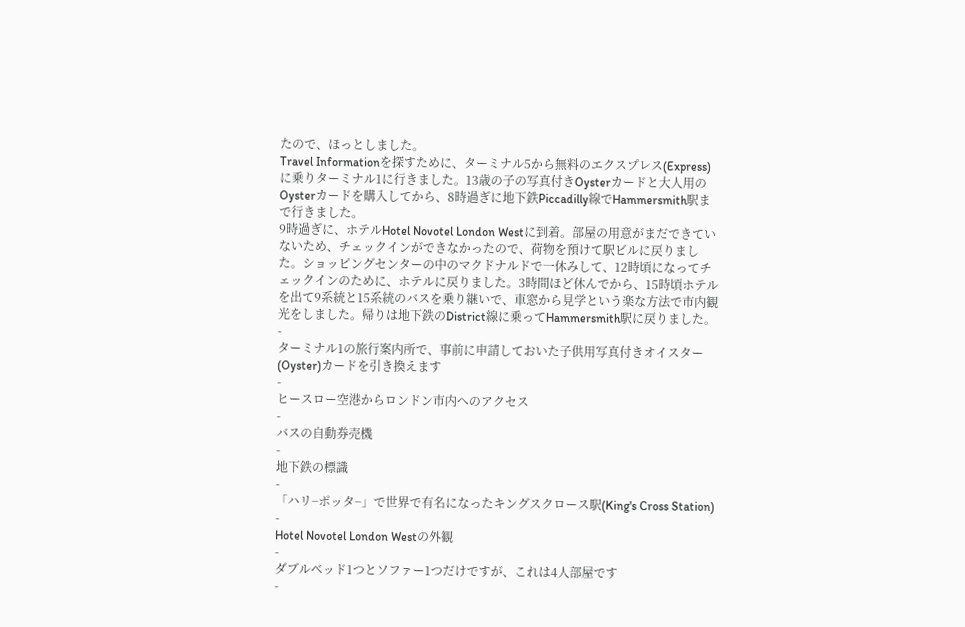たので、ほっとしました。
Travel Informationを探すために、ターミナル5から無料のエクスプレス(Express)に乗りターミナル1に行きました。13歳の子の写真付きOysterカードと大人用のOysterカードを購入してから、8時過ぎに地下鉄Piccadilly線でHammersmith駅まで行きました。
9時過ぎに、ホテルHotel Novotel London Westに到着。部屋の用意がまだできていないため、チェックインができなかったので、荷物を預けて駅ビルに戻りました。ショッピングセンターの中のマクドナルドで一休みして、12時頃になってチェックインのために、ホテルに戻りました。3時間ほど休んでから、15時頃ホテルを出て9系統と15系統のバスを乗り継いで、車窓から見学という楽な方法で市内観光をしました。帰りは地下鉄のDistrict線に乗ってHammersmith駅に戻りました。 -
ターミナル1の旅行案内所で、事前に申請しておいた子供用写真付きオイスター(Oyster)カードを引き換えます
-
ヒースロー空港からロンドン市内へのアクセス
-
バスの自動券売機
-
地下鉄の標識
-
「ハリ−ポッタ−」で世界で有名になったキングスクロース駅(King's Cross Station)
-
Hotel Novotel London Westの外観
-
ダブルベッド1つとソファー1つだけですが、これは4人部屋です
-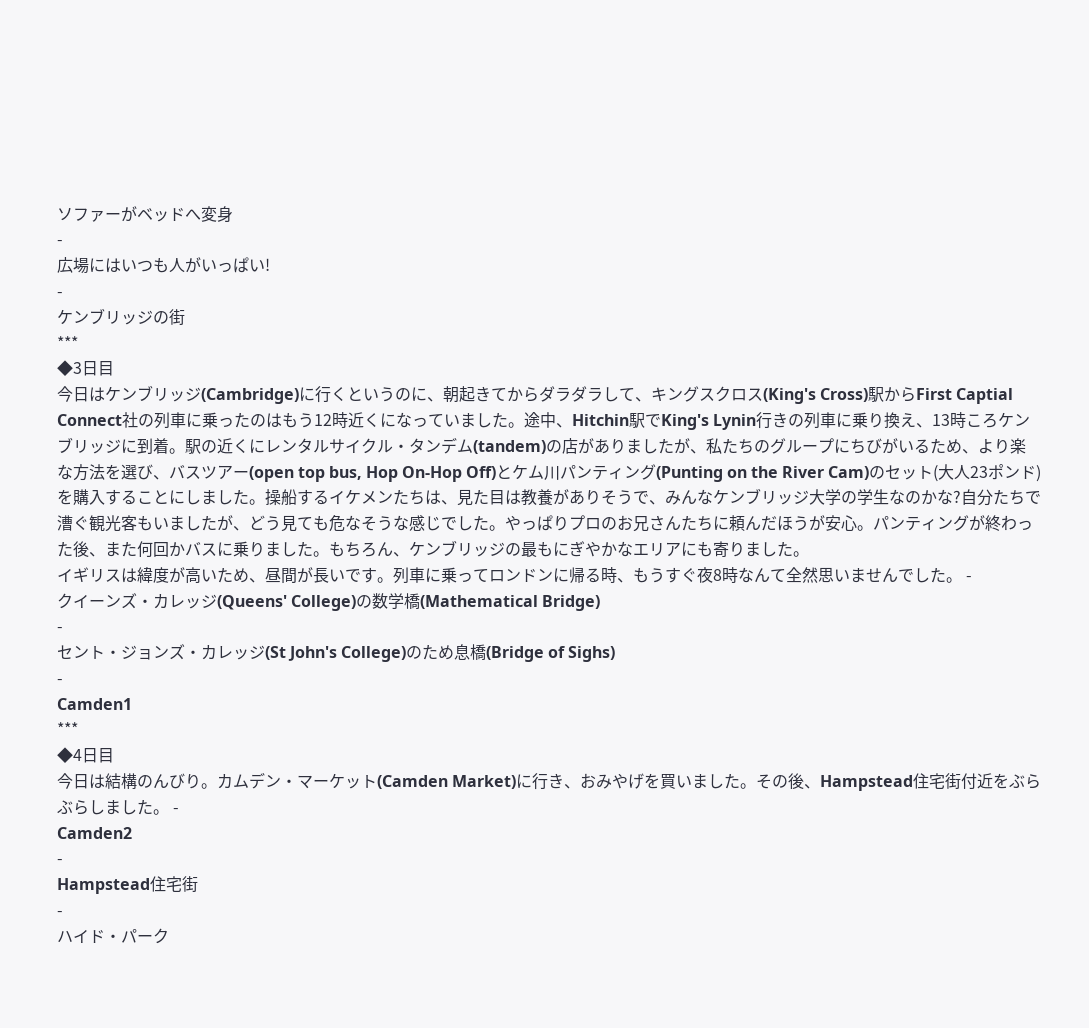ソファーがベッドへ変身
-
広場にはいつも人がいっぱい!
-
ケンブリッジの街
***
◆3日目
今日はケンブリッジ(Cambridge)に行くというのに、朝起きてからダラダラして、キングスクロス(King's Cross)駅からFirst Captial Connect社の列車に乗ったのはもう12時近くになっていました。途中、Hitchin駅でKing's Lynin行きの列車に乗り換え、13時ころケンブリッジに到着。駅の近くにレンタルサイクル・タンデム(tandem)の店がありましたが、私たちのグループにちびがいるため、より楽な方法を選び、バスツアー(open top bus, Hop On-Hop Off)とケム川パンティング(Punting on the River Cam)のセット(大人23ポンド)を購入することにしました。操船するイケメンたちは、見た目は教養がありそうで、みんなケンブリッジ大学の学生なのかな?自分たちで漕ぐ観光客もいましたが、どう見ても危なそうな感じでした。やっぱりプロのお兄さんたちに頼んだほうが安心。パンティングが終わった後、また何回かバスに乗りました。もちろん、ケンブリッジの最もにぎやかなエリアにも寄りました。
イギリスは緯度が高いため、昼間が長いです。列車に乗ってロンドンに帰る時、もうすぐ夜8時なんて全然思いませんでした。 -
クイーンズ・カレッジ(Queens' College)の数学橋(Mathematical Bridge)
-
セント・ジョンズ・カレッジ(St John's College)のため息橋(Bridge of Sighs)
-
Camden1
***
◆4日目
今日は結構のんびり。カムデン・マーケット(Camden Market)に行き、おみやげを買いました。その後、Hampstead住宅街付近をぶらぶらしました。 -
Camden2
-
Hampstead住宅街
-
ハイド・パーク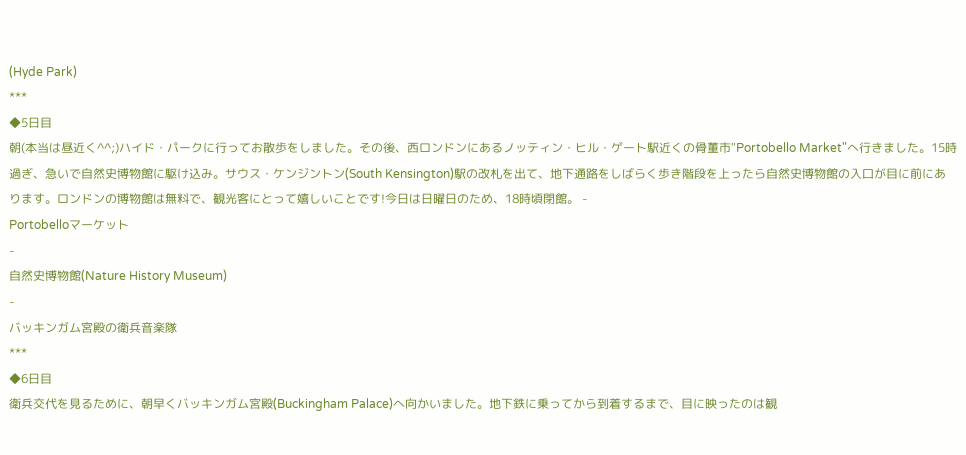(Hyde Park)
***
◆5日目
朝(本当は昼近く^^;)ハイド・パークに行ってお散歩をしました。その後、西ロンドンにあるノッティン・ヒル・ゲート駅近くの骨董市"Portobello Market"へ行きました。15時過ぎ、急いで自然史博物館に駆け込み。サウス・ケンジントン(South Kensington)駅の改札を出て、地下通路をしばらく歩き階段を上ったら自然史博物館の入口が目に前にあります。ロンドンの博物館は無料で、観光客にとって嬉しいことです!今日は日曜日のため、18時頃閉館。 -
Portobelloマーケット
-
自然史博物館(Nature History Museum)
-
バッキンガム宮殿の衛兵音楽隊
***
◆6日目
衛兵交代を見るために、朝早くバッキンガム宮殿(Buckingham Palace)へ向かいました。地下鉄に乗ってから到着するまで、目に映ったのは観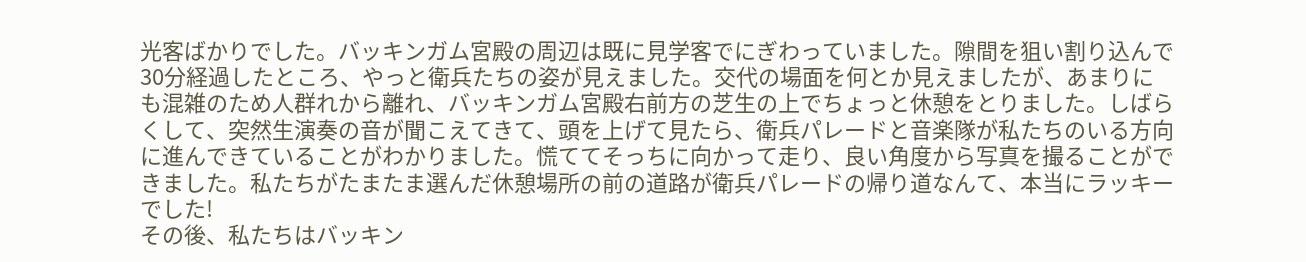光客ばかりでした。バッキンガム宮殿の周辺は既に見学客でにぎわっていました。隙間を狙い割り込んで30分経過したところ、やっと衛兵たちの姿が見えました。交代の場面を何とか見えましたが、あまりにも混雑のため人群れから離れ、バッキンガム宮殿右前方の芝生の上でちょっと休憩をとりました。しばらくして、突然生演奏の音が聞こえてきて、頭を上げて見たら、衛兵パレードと音楽隊が私たちのいる方向に進んできていることがわかりました。慌ててそっちに向かって走り、良い角度から写真を撮ることができました。私たちがたまたま選んだ休憩場所の前の道路が衛兵パレードの帰り道なんて、本当にラッキーでした!
その後、私たちはバッキン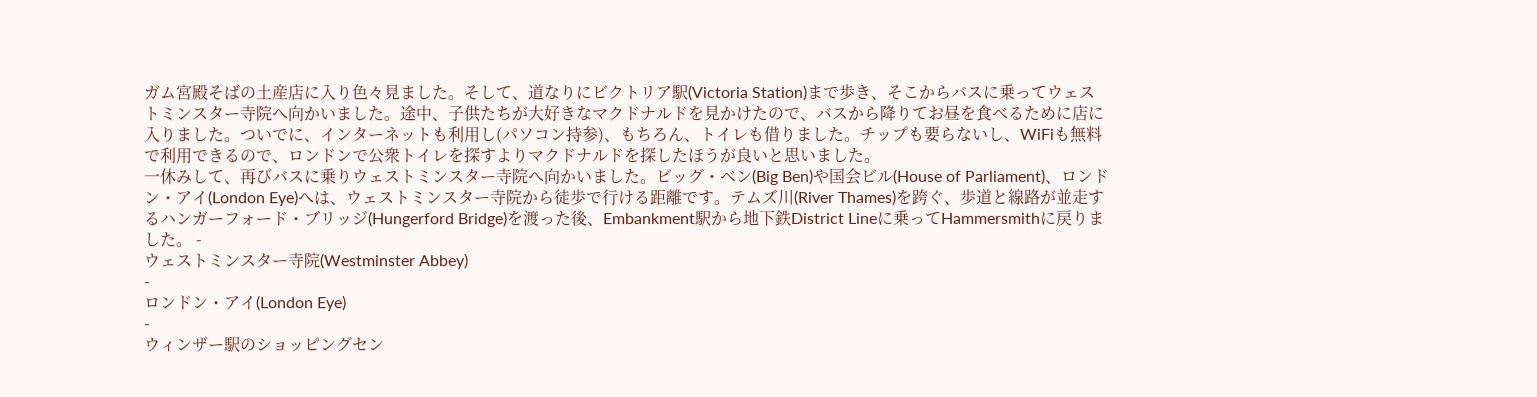ガム宮殿そばの土産店に入り色々見ました。そして、道なりにビクトリア駅(Victoria Station)まで歩き、そこからバスに乗ってウェストミンスター寺院へ向かいました。途中、子供たちが大好きなマクドナルドを見かけたので、バスから降りてお昼を食べるために店に入りました。ついでに、インターネットも利用し(パソコン持参)、もちろん、トイレも借りました。チップも要らないし、WiFiも無料で利用できるので、ロンドンで公衆トイレを探すよりマクドナルドを探したほうが良いと思いました。
一休みして、再びバスに乗りウェストミンスター寺院へ向かいました。ビッグ・ベン(Big Ben)や国会ビル(House of Parliament)、ロンドン・アイ(London Eye)へは、ウェストミンスター寺院から徒歩で行ける距離です。テムズ川(River Thames)を跨ぐ、歩道と線路が並走するハンガーフォード・ブリッジ(Hungerford Bridge)を渡った後、Embankment駅から地下鉄District Lineに乗ってHammersmithに戻りました。 -
ウェストミンスター寺院(Westminster Abbey)
-
ロンドン・アイ(London Eye)
-
ウィンザー駅のショッピングセン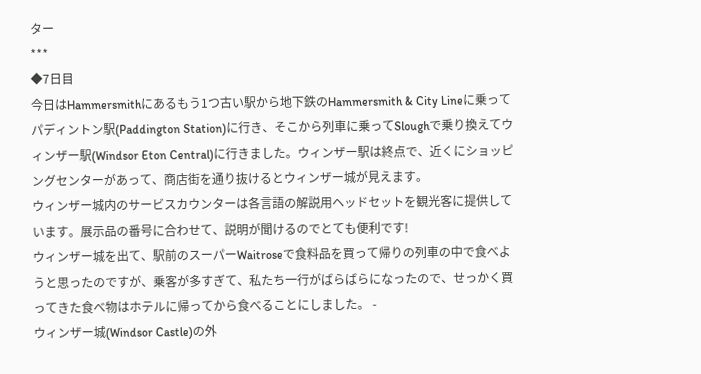ター
***
◆7日目
今日はHammersmithにあるもう1つ古い駅から地下鉄のHammersmith & City Lineに乗ってパディントン駅(Paddington Station)に行き、そこから列車に乗ってSloughで乗り換えてウィンザー駅(Windsor Eton Central)に行きました。ウィンザー駅は終点で、近くにショッピングセンターがあって、商店街を通り抜けるとウィンザー城が見えます。
ウィンザー城内のサービスカウンターは各言語の解説用ヘッドセットを観光客に提供しています。展示品の番号に合わせて、説明が聞けるのでとても便利です!
ウィンザー城を出て、駅前のスーパーWaitroseで食料品を買って帰りの列車の中で食べようと思ったのですが、乗客が多すぎて、私たち一行がばらばらになったので、せっかく買ってきた食べ物はホテルに帰ってから食べることにしました。 -
ウィンザー城(Windsor Castle)の外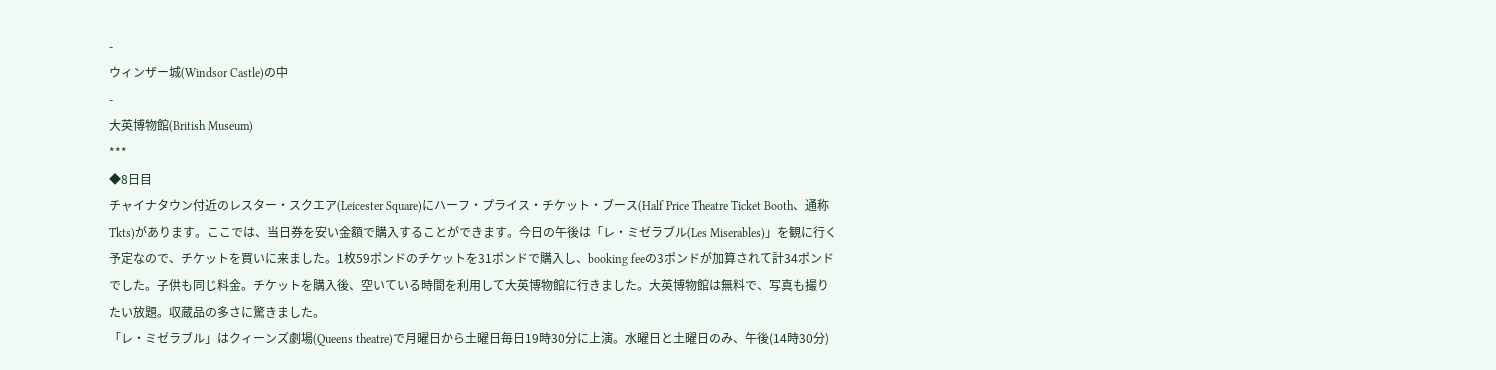-
ウィンザー城(Windsor Castle)の中
-
大英博物館(British Museum)
***
◆8日目
チャイナタウン付近のレスター・スクエア(Leicester Square)にハーフ・プライス・チケット・ブース(Half Price Theatre Ticket Booth、通称Tkts)があります。ここでは、当日券を安い金額で購入することができます。今日の午後は「レ・ミゼラブル(Les Miserables)」を観に行く予定なので、チケットを買いに来ました。1枚59ポンドのチケットを31ポンドで購入し、booking feeの3ポンドが加算されて計34ポンドでした。子供も同じ料金。チケットを購入後、空いている時間を利用して大英博物館に行きました。大英博物館は無料で、写真も撮りたい放題。収蔵品の多さに驚きました。
「レ・ミゼラブル」はクィーンズ劇場(Queens theatre)で月曜日から土曜日毎日19時30分に上演。水曜日と土曜日のみ、午後(14時30分)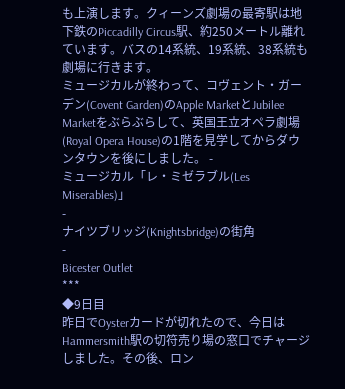も上演します。クィーンズ劇場の最寄駅は地下鉄のPiccadilly Circus駅、約250メートル離れています。バスの14系統、19系統、38系統も劇場に行きます。
ミュージカルが終わって、コヴェント・ガーデン(Covent Garden)のApple MarketとJubilee Marketをぶらぶらして、英国王立オペラ劇場(Royal Opera House)の1階を見学してからダウンタウンを後にしました。 -
ミュージカル「レ・ミゼラブル(Les Miserables)」
-
ナイツブリッジ(Knightsbridge)の街角
-
Bicester Outlet
***
◆9日目
昨日でOysterカードが切れたので、今日はHammersmith駅の切符売り場の窓口でチャージしました。その後、ロン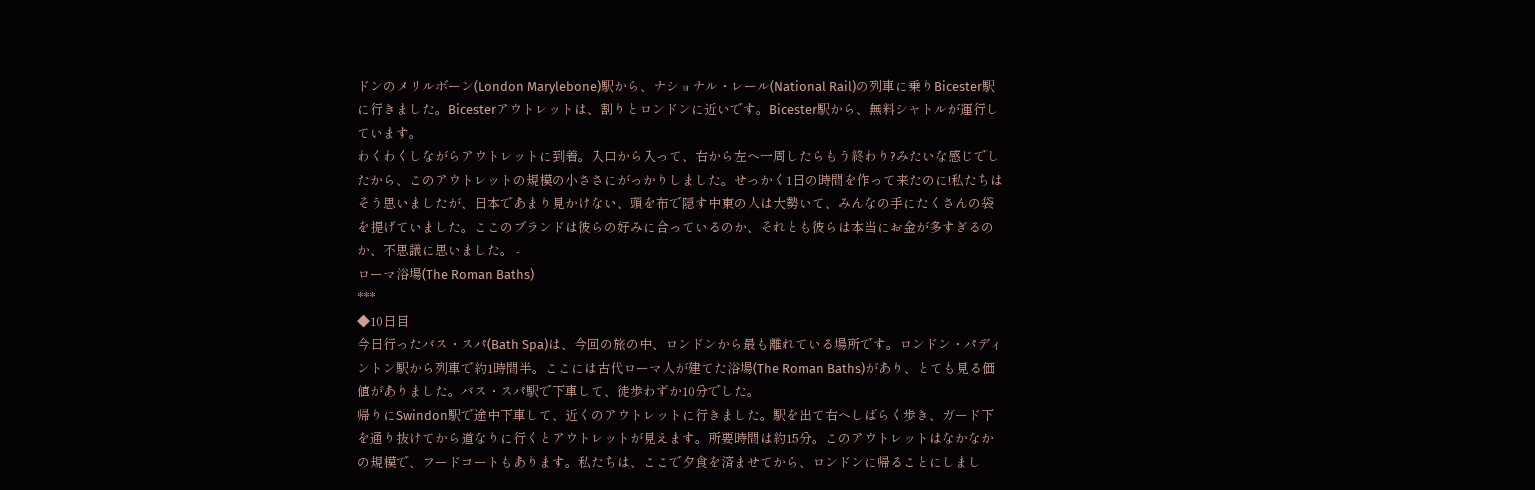ドンのメリルボーン(London Marylebone)駅から、ナショナル・レール(National Rail)の列車に乗りBicester駅に行きました。Bicesterアウトレットは、割りとロンドンに近いです。Bicester駅から、無料シャトルが運行しています。
わくわくしながらアウトレットに到着。入口から入って、右から左へ一周したらもう終わり?みたいな感じでしたから、このアウトレットの規模の小ささにがっかりしました。せっかく1日の時間を作って来たのに!私たちはそう思いましたが、日本であまり見かけない、頭を布で隠す中東の人は大勢いて、みんなの手にたくさんの袋を提げていました。ここのブランドは彼らの好みに合っているのか、それとも彼らは本当にお金が多すぎるのか、不思議に思いました。 -
ローマ浴場(The Roman Baths)
***
◆10日目
今日行ったバス・スパ(Bath Spa)は、今回の旅の中、ロンドンから最も離れている場所です。ロンドン・パディントン駅から列車で約1時間半。ここには古代ローマ人が建てた浴場(The Roman Baths)があり、とても見る価値がありました。バス・スパ駅で下車して、徒歩わずか10分でした。
帰りにSwindon駅で途中下車して、近くのアウトレットに行きました。駅を出て右へしばらく歩き、ガード下を通り抜けてから道なりに行くとアウトレットが見えます。所要時間は約15分。このアウトレットはなかなかの規模で、フードコートもあります。私たちは、ここで夕食を済ませてから、ロンドンに帰ることにしまし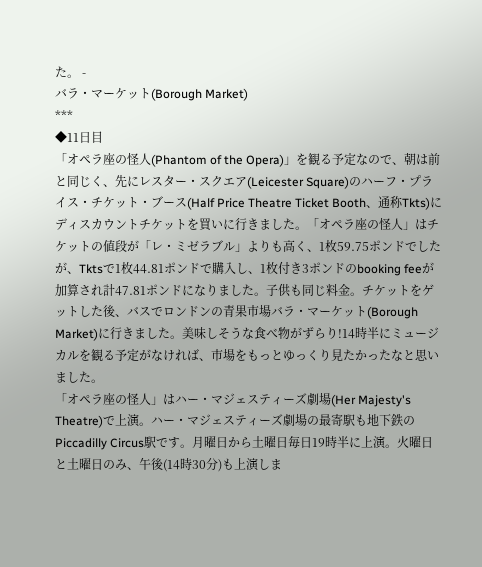た。 -
バラ・マーケット(Borough Market)
***
◆11日目
「オペラ座の怪人(Phantom of the Opera)」を観る予定なので、朝は前と同じく、先にレスター・スクエア(Leicester Square)のハーフ・プライス・チケット・ブース(Half Price Theatre Ticket Booth、通称Tkts)にディスカウントチケットを買いに行きました。「オペラ座の怪人」はチケットの値段が「レ・ミゼラブル」よりも高く、1枚59.75ポンドでしたが、Tktsで1枚44.81ポンドで購入し、1枚付き3ポンドのbooking feeが加算され計47.81ポンドになりました。子供も同じ料金。チケットをゲットした後、バスでロンドンの青果市場バラ・マーケット(Borough Market)に行きました。美味しそうな食べ物がずらり!14時半にミュージカルを観る予定がなければ、市場をもっとゆっくり見たかったなと思いました。
「オペラ座の怪人」はハー・マジェスティーズ劇場(Her Majesty's Theatre)で上演。ハー・マジェスティーズ劇場の最寄駅も地下鉄のPiccadilly Circus駅です。月曜日から土曜日毎日19時半に上演。火曜日と土曜日のみ、午後(14時30分)も上演しま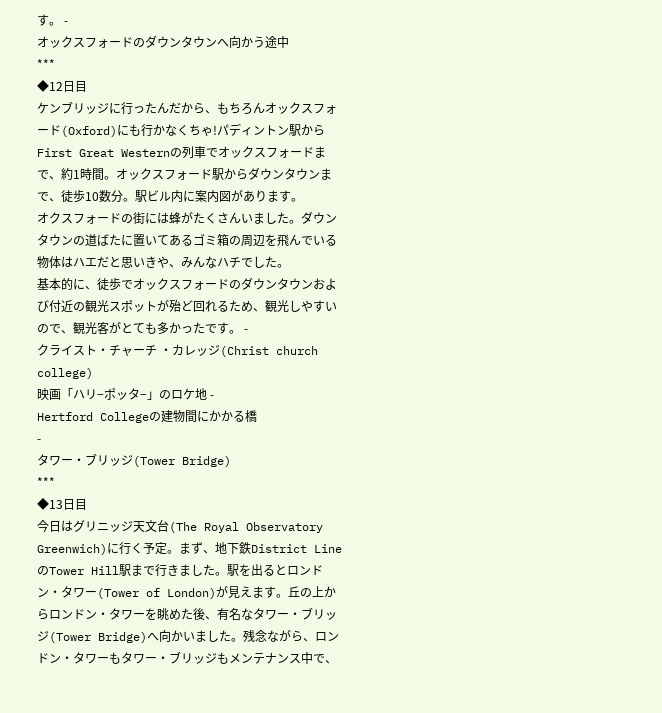す。 -
オックスフォードのダウンタウンへ向かう途中
***
◆12日目
ケンブリッジに行ったんだから、もちろんオックスフォード(Oxford)にも行かなくちゃ!パディントン駅からFirst Great Westernの列車でオックスフォードまで、約1時間。オックスフォード駅からダウンタウンまで、徒歩10数分。駅ビル内に案内図があります。
オクスフォードの街には蜂がたくさんいました。ダウンタウンの道ばたに置いてあるゴミ箱の周辺を飛んでいる物体はハエだと思いきや、みんなハチでした。
基本的に、徒歩でオックスフォードのダウンタウンおよび付近の観光スポットが殆ど回れるため、観光しやすいので、観光客がとても多かったです。 -
クライスト・チャーチ ・カレッジ(Christ church college)
映画「ハリ−ポッタ−」のロケ地 -
Hertford Collegeの建物間にかかる橋
-
タワー・ブリッジ(Tower Bridge)
***
◆13日目
今日はグリニッジ天文台(The Royal Observatory Greenwich)に行く予定。まず、地下鉄District LineのTower Hill駅まで行きました。駅を出るとロンドン・タワー(Tower of London)が見えます。丘の上からロンドン・タワーを眺めた後、有名なタワー・ブリッジ(Tower Bridge)へ向かいました。残念ながら、ロンドン・タワーもタワー・ブリッジもメンテナンス中で、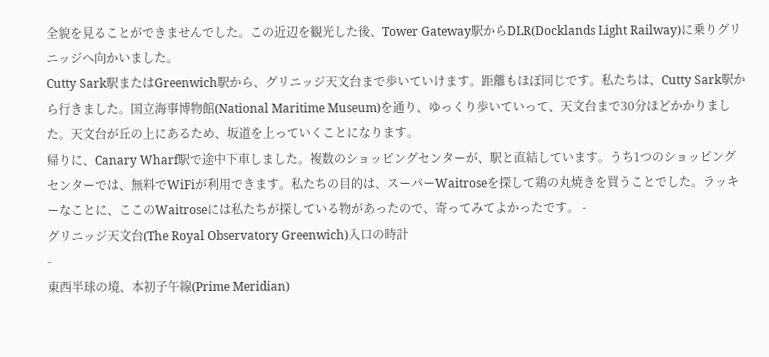全貌を見ることができませんでした。この近辺を観光した後、Tower Gateway駅からDLR(Docklands Light Railway)に乗りグリニッジへ向かいました。
Cutty Sark駅またはGreenwich駅から、グリニッジ天文台まで歩いていけます。距離もほぼ同じです。私たちは、Cutty Sark駅から行きました。国立海事博物館(National Maritime Museum)を通り、ゆっくり歩いていって、天文台まで30分ほどかかりました。天文台が丘の上にあるため、坂道を上っていくことになります。
帰りに、Canary Wharf駅で途中下車しました。複数のショッピングセンターが、駅と直結しています。うち1つのショッピングセンターでは、無料でWiFiが利用できます。私たちの目的は、スーパーWaitroseを探して鶏の丸焼きを買うことでした。ラッキーなことに、ここのWaitroseには私たちが探している物があったので、寄ってみてよかったです。 -
グリニッジ天文台(The Royal Observatory Greenwich)入口の時計
-
東西半球の境、本初子午線(Prime Meridian)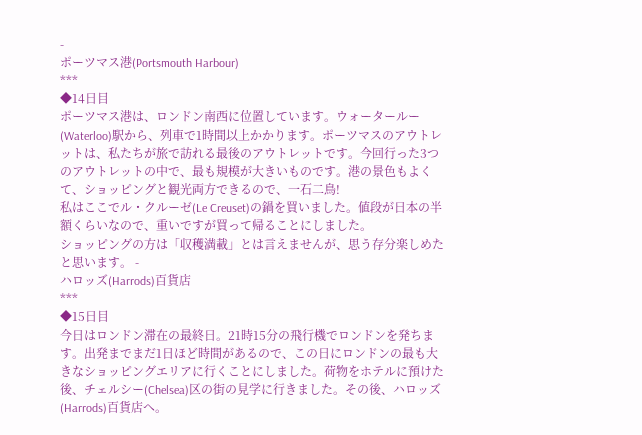-
ポーツマス港(Portsmouth Harbour)
***
◆14日目
ポーツマス港は、ロンドン南西に位置しています。ウォータールー(Waterloo)駅から、列車で1時間以上かかります。ポーツマスのアウトレットは、私たちが旅で訪れる最後のアウトレットです。今回行った3つのアウトレットの中で、最も規模が大きいものです。港の景色もよくて、ショッピングと観光両方できるので、一石二鳥!
私はここでル・クルーゼ(Le Creuset)の鍋を買いました。値段が日本の半額くらいなので、重いですが買って帰ることにしました。
ショッピングの方は「収穫満載」とは言えませんが、思う存分楽しめたと思います。 -
ハロッズ(Harrods)百貨店
***
◆15日目
今日はロンドン滞在の最終日。21時15分の飛行機でロンドンを発ちます。出発までまだ1日ほど時間があるので、この日にロンドンの最も大きなショッピングエリアに行くことにしました。荷物をホテルに預けた後、チェルシー(Chelsea)区の街の見学に行きました。その後、ハロッズ(Harrods)百貨店へ。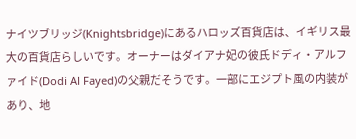ナイツブリッジ(Knightsbridge)にあるハロッズ百貨店は、イギリス最大の百貨店らしいです。オーナーはダイアナ妃の彼氏ドディ・アルファイド(Dodi Al Fayed)の父親だそうです。一部にエジプト風の内装があり、地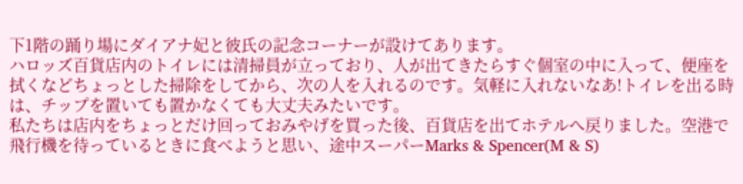下1階の踊り場にダイアナ妃と彼氏の記念コーナーが設けてあります。
ハロッズ百貨店内のトイレには清掃員が立っており、人が出てきたらすぐ個室の中に入って、便座を拭くなどちょっとした掃除をしてから、次の人を入れるのです。気軽に入れないなあ!トイレを出る時は、チップを置いても置かなくても大丈夫みたいです。
私たちは店内をちょっとだけ回っておみやげを買った後、百貨店を出てホテルへ戻りました。空港で飛行機を待っているときに食べようと思い、途中スーパーMarks & Spencer(M & S)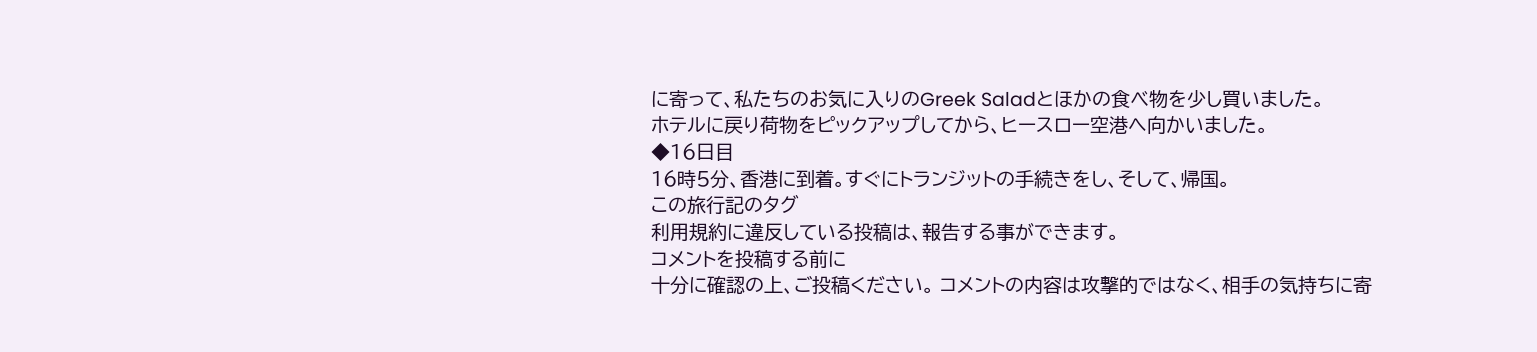に寄って、私たちのお気に入りのGreek Saladとほかの食べ物を少し買いました。
ホテルに戻り荷物をピックアップしてから、ヒースロー空港へ向かいました。
◆16日目
16時5分、香港に到着。すぐにトランジットの手続きをし、そして、帰国。
この旅行記のタグ
利用規約に違反している投稿は、報告する事ができます。
コメントを投稿する前に
十分に確認の上、ご投稿ください。 コメントの内容は攻撃的ではなく、相手の気持ちに寄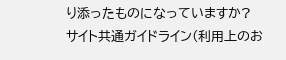り添ったものになっていますか?
サイト共通ガイドライン(利用上のお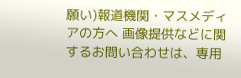願い)報道機関・マスメディアの方へ 画像提供などに関するお問い合わせは、専用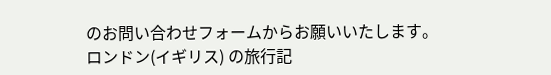のお問い合わせフォームからお願いいたします。
ロンドン(イギリス) の旅行記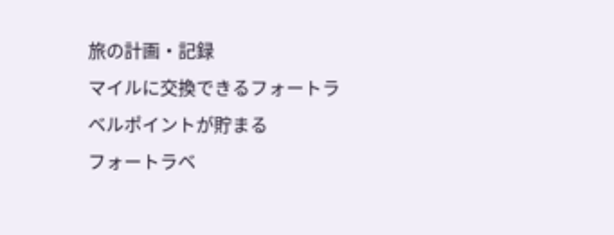旅の計画・記録
マイルに交換できるフォートラベルポイントが貯まる
フォートラベ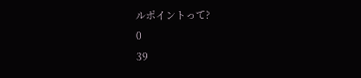ルポイントって?
0
39